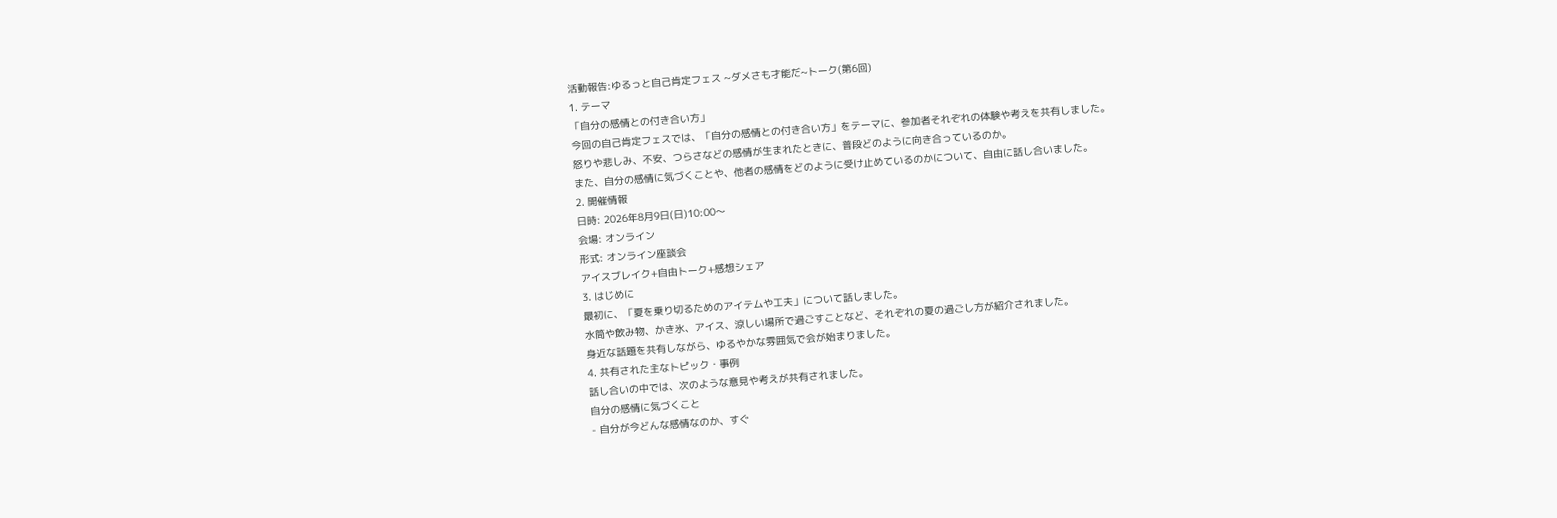活動報告:ゆるっと自己肯定フェス ~ダメさも才能だ~トーク(第6回)
1. テーマ
「自分の感情との付き合い方」
今回の自己肯定フェスでは、「自分の感情との付き合い方」をテーマに、参加者それぞれの体験や考えを共有しました。
怒りや悲しみ、不安、つらさなどの感情が生まれたときに、普段どのように向き合っているのか。
また、自分の感情に気づくことや、他者の感情をどのように受け止めているのかについて、自由に話し合いました。
2. 開催情報
日時: 2026年8月9日(日)10:00〜
会場: オンライン
形式: オンライン座談会
アイスブレイク+自由トーク+感想シェア
3. はじめに
最初に、「夏を乗り切るためのアイテムや工夫」について話しました。
水筒や飲み物、かき氷、アイス、涼しい場所で過ごすことなど、それぞれの夏の過ごし方が紹介されました。
身近な話題を共有しながら、ゆるやかな雰囲気で会が始まりました。
4. 共有された主なトピック・事例
話し合いの中では、次のような意見や考えが共有されました。
自分の感情に気づくこと
- 自分が今どんな感情なのか、すぐ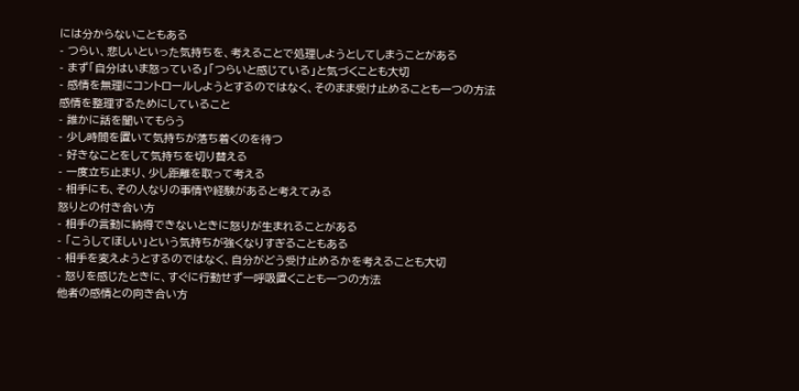には分からないこともある
- つらい、悲しいといった気持ちを、考えることで処理しようとしてしまうことがある
- まず「自分はいま怒っている」「つらいと感じている」と気づくことも大切
- 感情を無理にコントロールしようとするのではなく、そのまま受け止めることも一つの方法
感情を整理するためにしていること
- 誰かに話を聞いてもらう
- 少し時間を置いて気持ちが落ち着くのを待つ
- 好きなことをして気持ちを切り替える
- 一度立ち止まり、少し距離を取って考える
- 相手にも、その人なりの事情や経験があると考えてみる
怒りとの付き合い方
- 相手の言動に納得できないときに怒りが生まれることがある
- 「こうしてほしい」という気持ちが強くなりすぎることもある
- 相手を変えようとするのではなく、自分がどう受け止めるかを考えることも大切
- 怒りを感じたときに、すぐに行動せず一呼吸置くことも一つの方法
他者の感情との向き合い方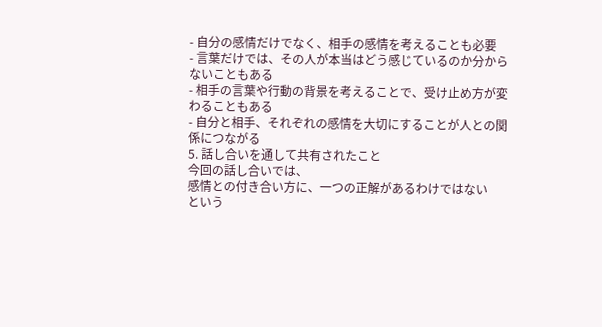- 自分の感情だけでなく、相手の感情を考えることも必要
- 言葉だけでは、その人が本当はどう感じているのか分からないこともある
- 相手の言葉や行動の背景を考えることで、受け止め方が変わることもある
- 自分と相手、それぞれの感情を大切にすることが人との関係につながる
5. 話し合いを通して共有されたこと
今回の話し合いでは、
感情との付き合い方に、一つの正解があるわけではない
という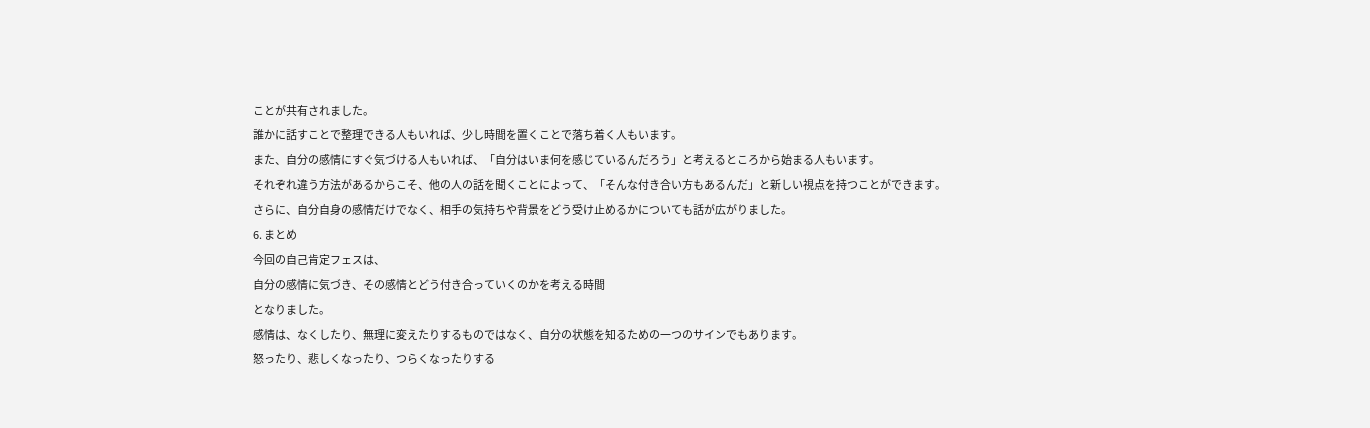ことが共有されました。
誰かに話すことで整理できる人もいれば、少し時間を置くことで落ち着く人もいます。
また、自分の感情にすぐ気づける人もいれば、「自分はいま何を感じているんだろう」と考えるところから始まる人もいます。
それぞれ違う方法があるからこそ、他の人の話を聞くことによって、「そんな付き合い方もあるんだ」と新しい視点を持つことができます。
さらに、自分自身の感情だけでなく、相手の気持ちや背景をどう受け止めるかについても話が広がりました。
6. まとめ
今回の自己肯定フェスは、
自分の感情に気づき、その感情とどう付き合っていくのかを考える時間
となりました。
感情は、なくしたり、無理に変えたりするものではなく、自分の状態を知るための一つのサインでもあります。
怒ったり、悲しくなったり、つらくなったりする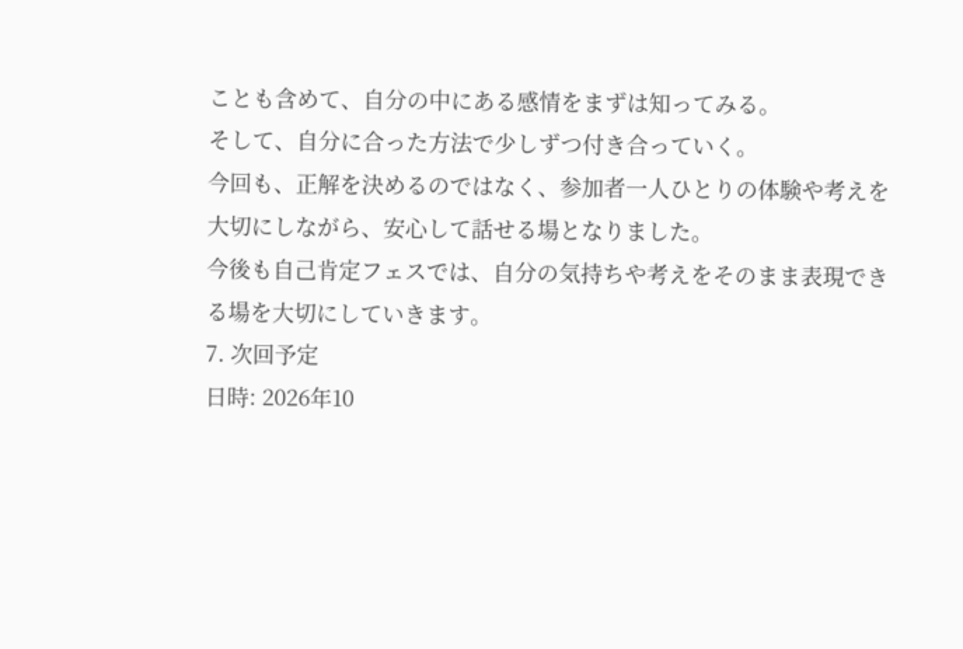ことも含めて、自分の中にある感情をまずは知ってみる。
そして、自分に合った方法で少しずつ付き合っていく。
今回も、正解を決めるのではなく、参加者一人ひとりの体験や考えを大切にしながら、安心して話せる場となりました。
今後も自己肯定フェスでは、自分の気持ちや考えをそのまま表現できる場を大切にしていきます。
7. 次回予定
日時: 2026年10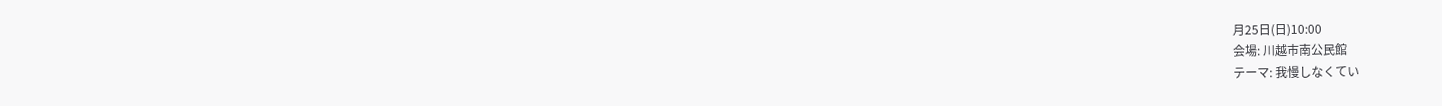月25日(日)10:00
会場: 川越市南公民館
テーマ: 我慢しなくてい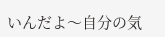いんだよ〜自分の気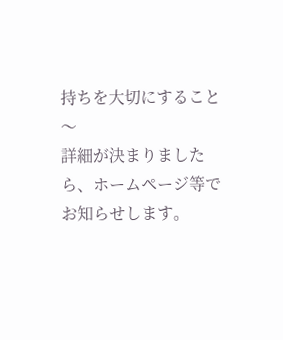持ちを大切にすること〜
詳細が決まりましたら、ホームページ等でお知らせします。